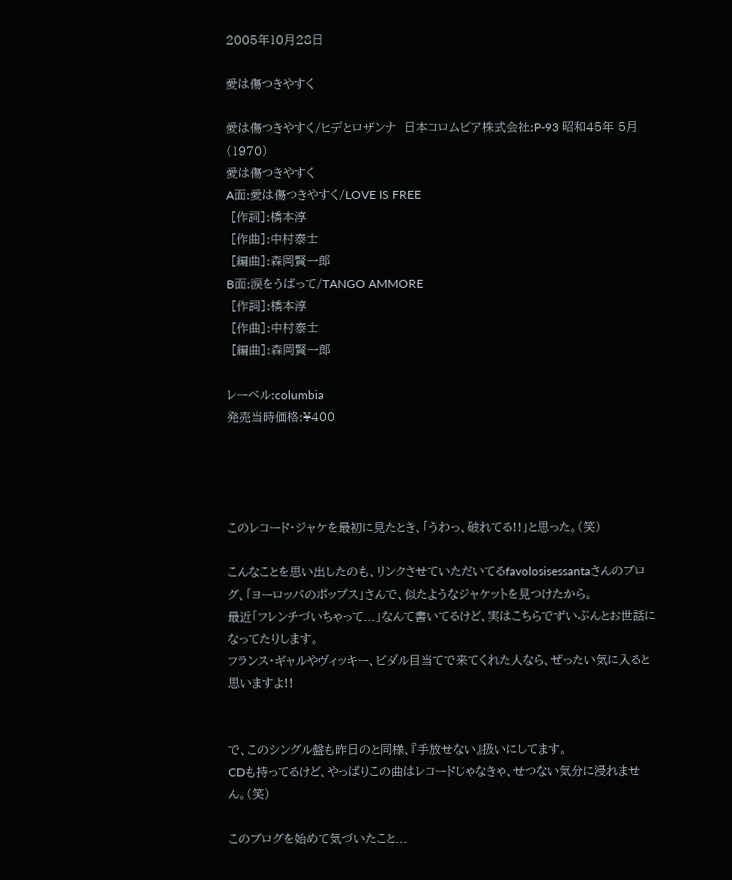2005年10月28日

愛は傷つきやすく

愛は傷つきやすく/ヒデとロザンナ  日本コロムビア株式会社:P-93 昭和45年 5月(1970)
愛は傷つきやすく
A面:愛は傷つきやすく/LOVE IS FREE
 [作詞]:橋本淳
 [作曲]:中村泰士
 [編曲]:森岡賢一郎
B面:涙をうばって/TANGO AMMORE
 [作詞]:橋本淳
 [作曲]:中村泰士
 [編曲]:森岡賢一郎

レーベル:columbia
発売当時価格:¥400




このレコード・ジャケを最初に見たとき、「うわっ、破れてる!!」と思った。(笑)

こんなことを思い出したのも、リンクさせていただいてるfavolosisessantaさんのブログ、「ヨーロッパのポップス」さんで、似たようなジャケットを見つけたから。
最近「フレンチづいちゃって...」なんて書いてるけど、実はこちらでずいぶんとお世話になってたりします。
フランス・ギャルやヴィッキー、ビダル目当てで来てくれた人なら、ぜったい気に入ると思いますよ!!


で、このシングル盤も昨日のと同様、『手放せない』扱いにしてます。
CDも持ってるけど、やっぱりこの曲はレコードじゃなきゃ、せつない気分に浸れません。(笑)

このブログを始めて気づいたこと...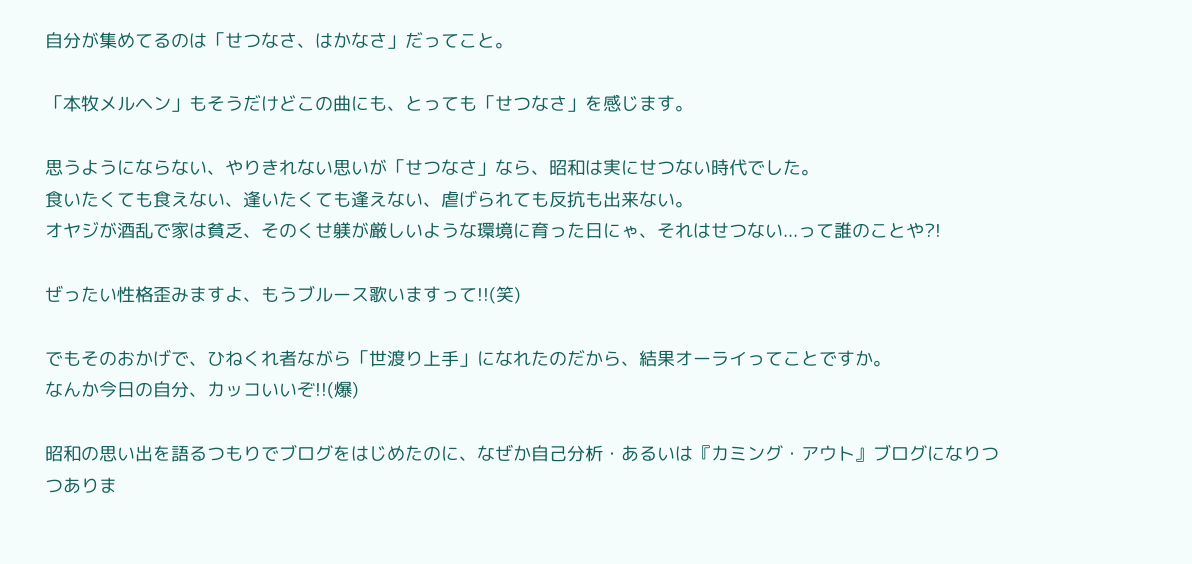自分が集めてるのは「せつなさ、はかなさ」だってこと。

「本牧メルヘン」もそうだけどこの曲にも、とっても「せつなさ」を感じます。

思うようにならない、やりきれない思いが「せつなさ」なら、昭和は実にせつない時代でした。
食いたくても食えない、逢いたくても逢えない、虐げられても反抗も出来ない。
オヤジが酒乱で家は貧乏、そのくせ躾が厳しいような環境に育った日にゃ、それはせつない...って誰のことや?!

ぜったい性格歪みますよ、もうブルース歌いますって!!(笑)

でもそのおかげで、ひねくれ者ながら「世渡り上手」になれたのだから、結果オーライってことですか。
なんか今日の自分、カッコいいぞ!!(爆)

昭和の思い出を語るつもりでブログをはじめたのに、なぜか自己分析・あるいは『カミング・アウト』ブログになりつつありま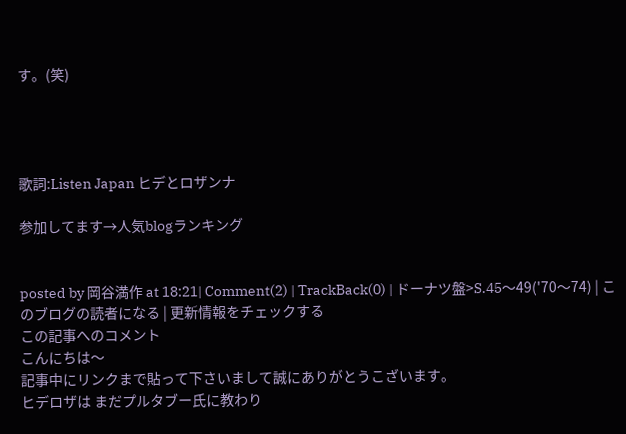す。(笑)




歌詞:Listen Japan ヒデとロザンナ

参加してます→人気blogランキング


posted by 岡谷満作 at 18:21| Comment(2) | TrackBack(0) | ドーナツ盤>S.45〜49('70〜74) | このブログの読者になる | 更新情報をチェックする
この記事へのコメント
こんにちは〜
記事中にリンクまで貼って下さいまして誠にありがとうこざいます。
ヒデロザは まだプルタブー氏に教わり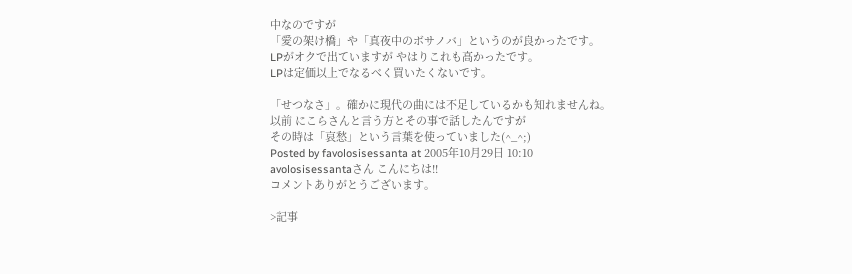中なのですが
「愛の架け橋」や「真夜中のボサノバ」というのが良かったです。
LPがオクで出ていますが やはりこれも高かったです。
LPは定価以上でなるべく買いたくないです。

「せつなさ」。確かに現代の曲には不足しているかも知れませんね。
以前 にこらさんと言う方とその事で話したんですが
その時は「哀愁」という言葉を使っていました(^_^;)
Posted by favolosisessanta at 2005年10月29日 10:10
avolosisessantaさん こんにちは!!
コメントありがとうございます。

>記事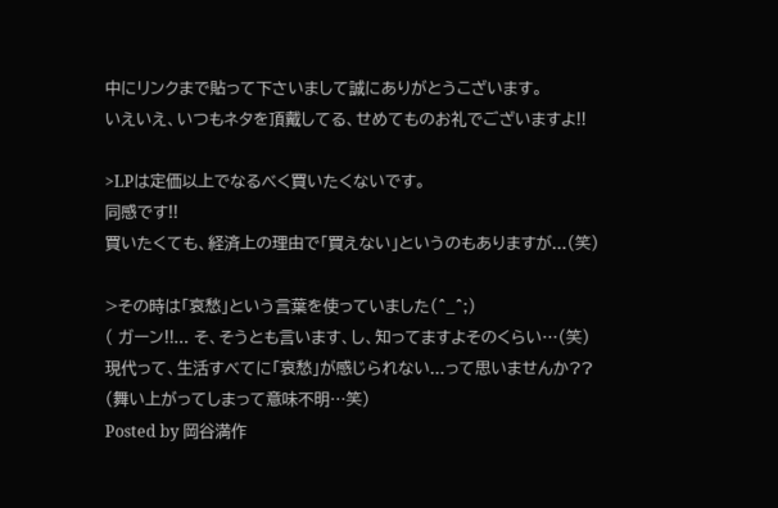中にリンクまで貼って下さいまして誠にありがとうこざいます。
いえいえ、いつもネタを頂戴してる、せめてものお礼でございますよ!!

>LPは定価以上でなるべく買いたくないです。
同感です!!
買いたくても、経済上の理由で「買えない」というのもありますが...(笑)

>その時は「哀愁」という言葉を使っていました(^_^;)
( ガーン!!... そ、そうとも言います、し、知ってますよそのくらい…(笑)
現代って、生活すべてに「哀愁」が感じられない...って思いませんか??
(舞い上がってしまって意味不明…笑)
Posted by 岡谷満作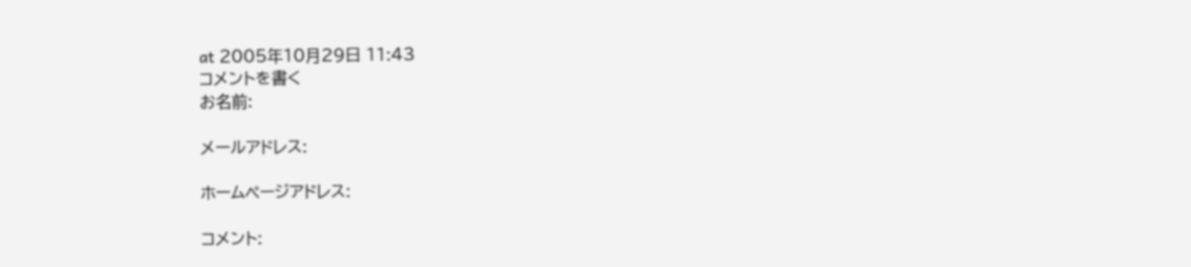at 2005年10月29日 11:43
コメントを書く
お名前:

メールアドレス:

ホームページアドレス:

コメント: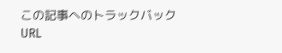この記事へのトラックバックURL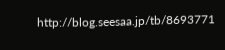http://blog.seesaa.jp/tb/8693771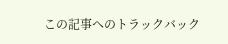この記事へのトラックバック